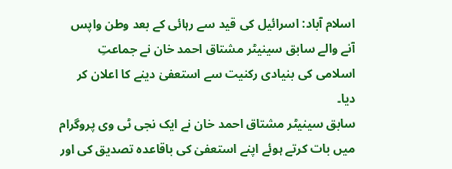اسلام آباد: اسرائیل کی قید سے رہائی کے بعد وطن واپس آنے والے سابق سینیٹر مشتاق احمد خان نے جماعتِ اسلامی کی بنیادی رکنیت سے استعفیٰ دینے کا اعلان کر دیا۔
سابق سینیٹر مشتاق احمد خان نے ایک نجی ٹی وی پروگرام میں بات کرتے ہوئے اپنے استعفیٰ کی باقاعدہ تصدیق کی اور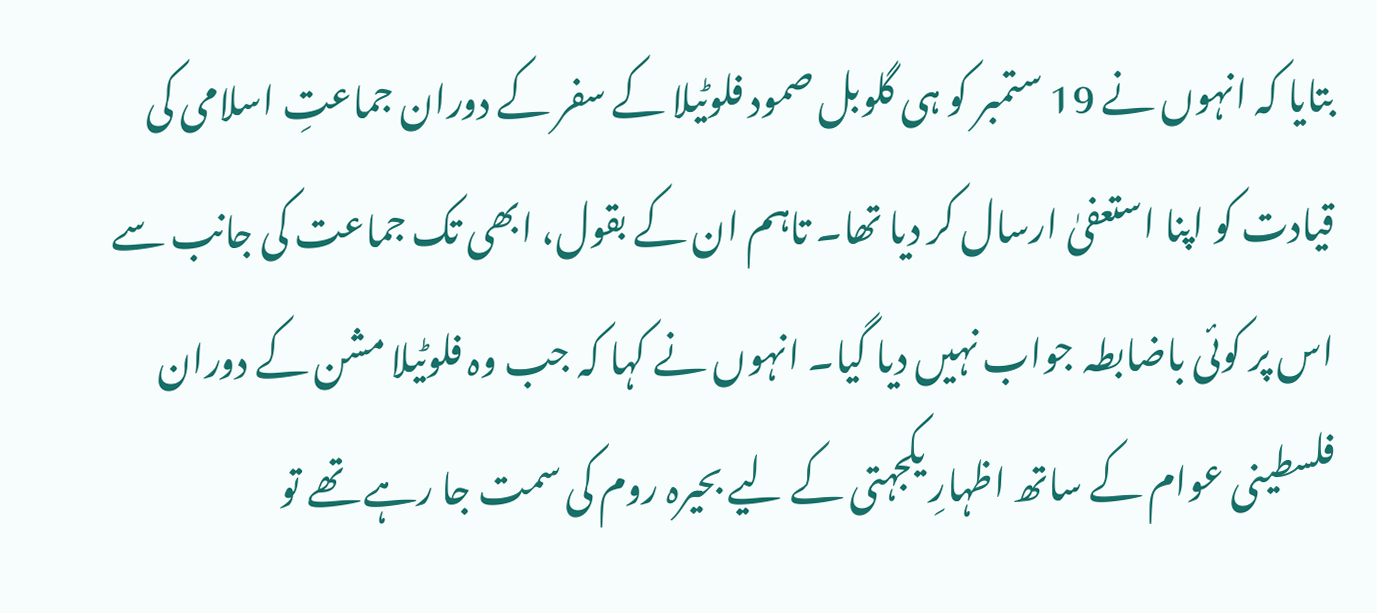بتایا کہ انہوں نے 19 ستمبر کو ہی گلوبل صمود فلوٹیلا کے سفر کے دوران جماعتِ اسلامی کی قیادت کو اپنا استعفیٰ ارسال کر دیا تھا۔ تاہم ان کے بقول، ابھی تک جماعت کی جانب سے اس پر کوئی باضابطہ جواب نہیں دیا گیا۔ انہوں نے کہا کہ جب وہ فلوٹیلا مشن کے دوران فلسطینی عوام کے ساتھ اظہارِ یکجہتی کے لیے بحیرہ روم کی سمت جا رہے تھے تو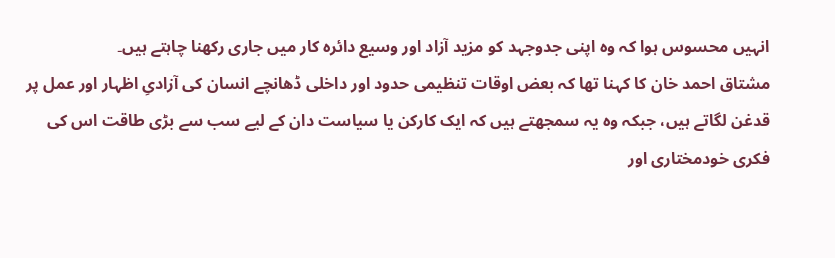انہیں محسوس ہوا کہ وہ اپنی جدوجہد کو مزید آزاد اور وسیع دائرہ کار میں جاری رکھنا چاہتے ہیں۔
مشتاق احمد خان کا کہنا تھا کہ بعض اوقات تنظیمی حدود اور داخلی ڈھانچے انسان کی آزادیِ اظہار اور عمل پر قدغن لگاتے ہیں، جبکہ وہ یہ سمجھتے ہیں کہ ایک کارکن یا سیاست دان کے لیے سب سے بڑی طاقت اس کی فکری خودمختاری اور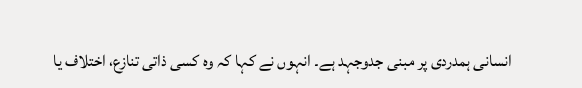انسانی ہمدردی پر مبنی جدوجہد ہے۔ انہوں نے کہا کہ وہ کسی ذاتی تنازع، اختلاف یا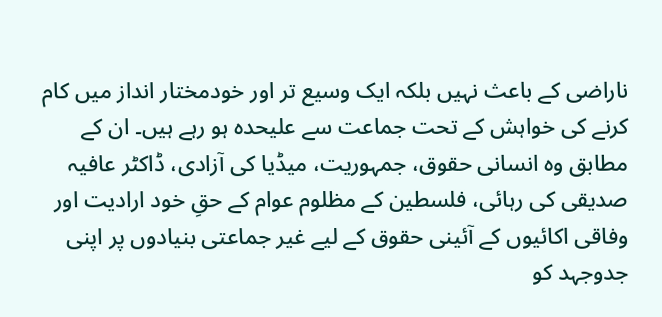ناراضی کے باعث نہیں بلکہ ایک وسیع تر اور خودمختار انداز میں کام کرنے کی خواہش کے تحت جماعت سے علیحدہ ہو رہے ہیں۔ ان کے مطابق وہ انسانی حقوق، جمہوریت، میڈیا کی آزادی، ڈاکٹر عافیہ صدیقی کی رہائی، فلسطین کے مظلوم عوام کے حقِ خود ارادیت اور وفاقی اکائیوں کے آئینی حقوق کے لیے غیر جماعتی بنیادوں پر اپنی جدوجہد کو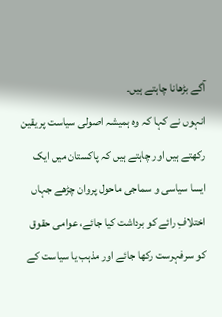آگے بڑھانا چاہتے ہیں۔
انہوں نے کہا کہ وہ ہمیشہ اصولی سیاست پر یقین رکھتے ہیں اور چاہتے ہیں کہ پاکستان میں ایک ایسا سیاسی و سماجی ماحول پروان چڑھے جہاں اختلافِ رائے کو برداشت کیا جائے، عوامی حقوق کو سرفہرست رکھا جائے اور مذہب یا سیاست کے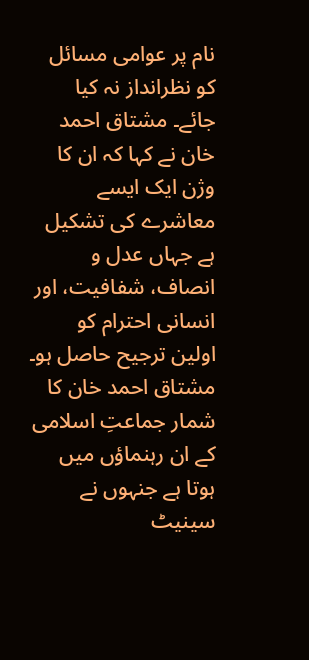نام پر عوامی مسائل کو نظرانداز نہ کیا جائے۔ مشتاق احمد خان نے کہا کہ ان کا وژن ایک ایسے معاشرے کی تشکیل ہے جہاں عدل و انصاف، شفافیت، اور انسانی احترام کو اولین ترجیح حاصل ہو۔
مشتاق احمد خان کا شمار جماعتِ اسلامی کے ان رہنماؤں میں ہوتا ہے جنہوں نے سینیٹ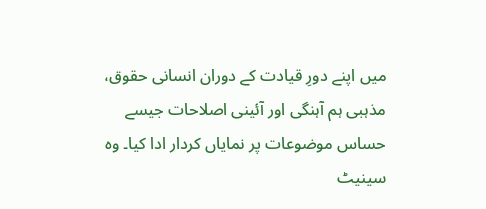میں اپنے دورِ قیادت کے دوران انسانی حقوق، مذہبی ہم آہنگی اور آئینی اصلاحات جیسے حساس موضوعات پر نمایاں کردار ادا کیا۔ وہ سینیٹ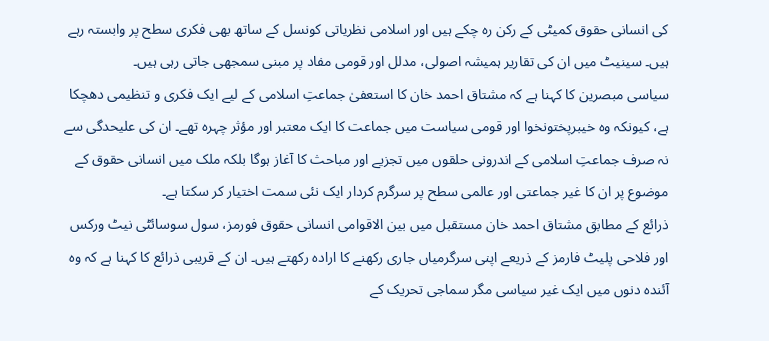کی انسانی حقوق کمیٹی کے رکن رہ چکے ہیں اور اسلامی نظریاتی کونسل کے ساتھ بھی فکری سطح پر وابستہ رہے ہیں۔ سینیٹ میں ان کی تقاریر ہمیشہ اصولی، مدلل اور قومی مفاد پر مبنی سمجھی جاتی رہی ہیں۔
سیاسی مبصرین کا کہنا ہے کہ مشتاق احمد خان کا استعفیٰ جماعتِ اسلامی کے لیے ایک فکری و تنظیمی دھچکا ہے، کیونکہ وہ خیبرپختونخوا اور قومی سیاست میں جماعت کا ایک معتبر اور مؤثر چہرہ تھے۔ ان کی علیحدگی سے نہ صرف جماعتِ اسلامی کے اندرونی حلقوں میں تجزیے اور مباحث کا آغاز ہوگا بلکہ ملک میں انسانی حقوق کے موضوع پر ان کا غیر جماعتی اور عالمی سطح پر سرگرم کردار ایک نئی سمت اختیار کر سکتا ہے۔
ذرائع کے مطابق مشتاق احمد خان مستقبل میں بین الاقوامی انسانی حقوق فورمز، سول سوسائٹی نیٹ ورکس اور فلاحی پلیٹ فارمز کے ذریعے اپنی سرگرمیاں جاری رکھنے کا ارادہ رکھتے ہیں۔ ان کے قریبی ذرائع کا کہنا ہے کہ وہ آئندہ دنوں میں ایک غیر سیاسی مگر سماجی تحریک کے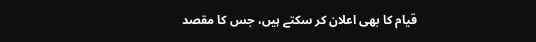قیام کا بھی اعلان کر سکتے ہیں، جس کا مقصد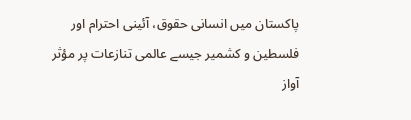پاکستان میں انسانی حقوق، آئینی احترام اور فلسطین و کشمیر جیسے عالمی تنازعات پر مؤثر آواز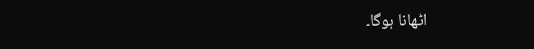اٹھانا ہوگا۔